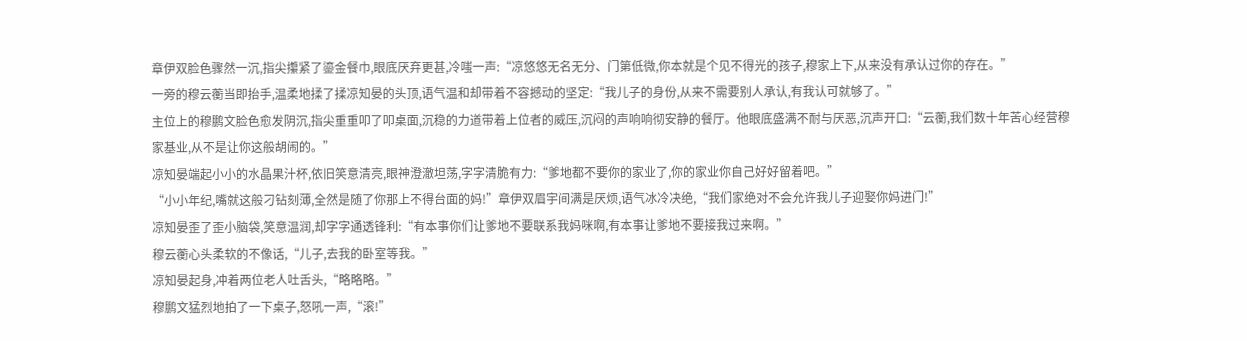章伊双脸色骤然一沉,指尖攥紧了鎏金餐巾,眼底厌弃更甚,冷嗤一声:“凉悠悠无名无分、门第低微,你本就是个见不得光的孩子,穆家上下,从来没有承认过你的存在。”
一旁的穆云蘅当即抬手,温柔地揉了揉凉知晏的头顶,语气温和却带着不容撼动的坚定:“我儿子的身份,从来不需要别人承认,有我认可就够了。”
主位上的穆鹏文脸色愈发阴沉,指尖重重叩了叩桌面,沉稳的力道带着上位者的威压,沉闷的声响响彻安静的餐厅。他眼底盛满不耐与厌恶,沉声开口:“云蘅,我们数十年苦心经营穆家基业,从不是让你这般胡闹的。”
凉知晏端起小小的水晶果汁杯,依旧笑意清亮,眼神澄澈坦荡,字字清脆有力:“爹地都不要你的家业了,你的家业你自己好好留着吧。”
“小小年纪,嘴就这般刁钻刻薄,全然是随了你那上不得台面的妈!”章伊双眉宇间满是厌烦,语气冰冷决绝,“我们家绝对不会允许我儿子迎娶你妈进门!”
凉知晏歪了歪小脑袋,笑意温润,却字字通透锋利:“有本事你们让爹地不要联系我妈咪啊,有本事让爹地不要接我过来啊。”
穆云蘅心头柔软的不像话,“儿子,去我的卧室等我。”
凉知晏起身,冲着两位老人吐舌头,“略略略。”
穆鹏文猛烈地拍了一下桌子,怒吼一声,“滚!”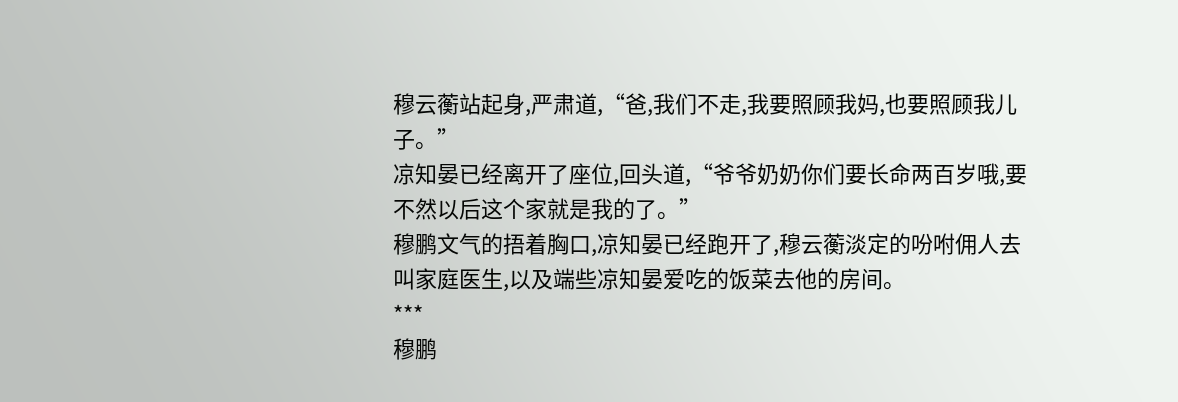穆云蘅站起身,严肃道,“爸,我们不走,我要照顾我妈,也要照顾我儿子。”
凉知晏已经离开了座位,回头道,“爷爷奶奶你们要长命两百岁哦,要不然以后这个家就是我的了。”
穆鹏文气的捂着胸口,凉知晏已经跑开了,穆云蘅淡定的吩咐佣人去叫家庭医生,以及端些凉知晏爱吃的饭菜去他的房间。
***
穆鹏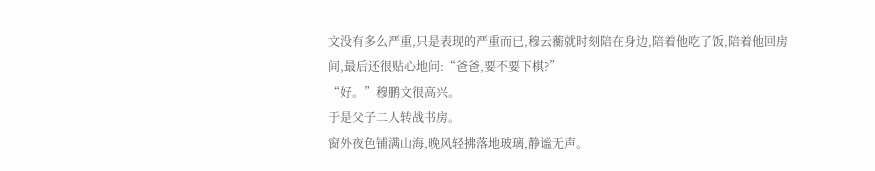文没有多么严重,只是表现的严重而已,穆云蘅就时刻陪在身边,陪着他吃了饭,陪着他回房间,最后还很贴心地问:“爸爸,要不要下棋?”
“好。”穆鹏文很高兴。
于是父子二人转战书房。
窗外夜色铺满山海,晚风轻拂落地玻璃,静谧无声。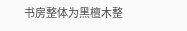书房整体为黑檀木整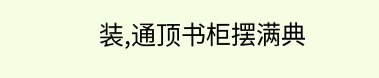装,通顶书柜摆满典